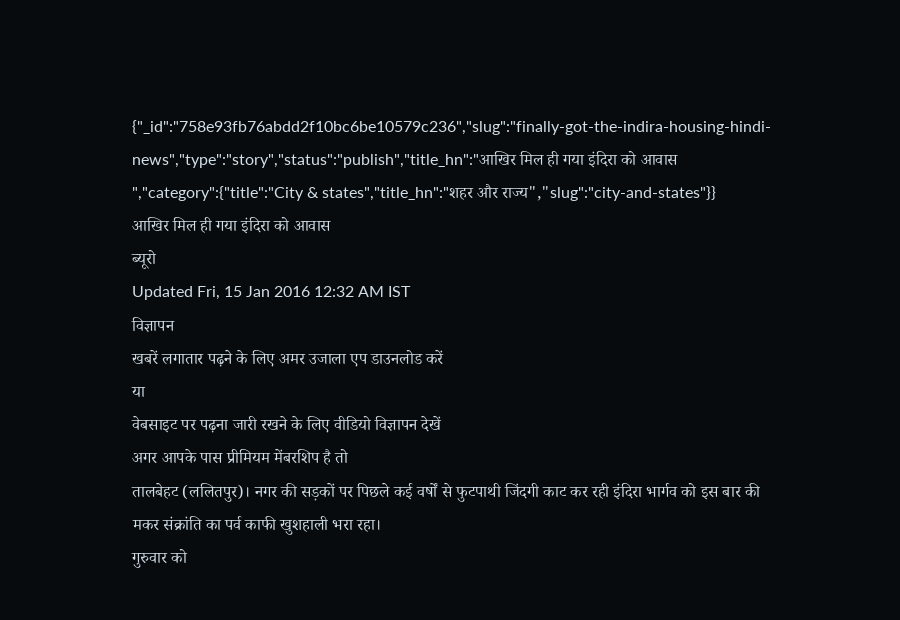{"_id":"758e93fb76abdd2f10bc6be10579c236","slug":"finally-got-the-indira-housing-hindi-news","type":"story","status":"publish","title_hn":"आखिर मिल ही गया इंदिरा को आवास ","category":{"title":"City & states","title_hn":"शहर और राज्य","slug":"city-and-states"}}
आखिर मिल ही गया इंदिरा को आवास
ब्यूरो
Updated Fri, 15 Jan 2016 12:32 AM IST
विज्ञापन
खबरें लगातार पढ़ने के लिए अमर उजाला एप डाउनलोड करें
या
वेबसाइट पर पढ़ना जारी रखने के लिए वीडियो विज्ञापन देखें
अगर आपके पास प्रीमियम मेंबरशिप है तो
तालबेहट (ललितपुर)। नगर की सड़कों पर पिछले कई वर्षों से फुटपाथी जिंदगी काट कर रही इंदिरा भार्गव को इस बार की मकर संक्रांति का पर्व काफी खुशहाली भरा रहा।
गुरुवार को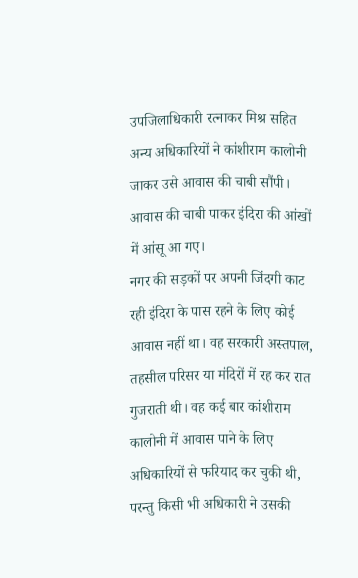उपजिलाधिकारी रत्नाकर मिश्र सहित अन्य अधिकारियों ने कांशीराम कालोनी जाकर उसे आवास की चाबी सौंपी। आवास की चाबी पाकर इंदिरा की आंखों में आंसू आ गए।
नगर की सड़कों पर अपनी जिंदगी काट रही इंदिरा के पास रहने के लिए कोई आवास नहीं था। वह सरकारी अस्तपाल, तहसील परिसर या मंदिरों में रह कर रात गुजराती थी। वह कई बार कांशीराम कालोनी में आवास पाने के लिए अधिकारियों से फरियाद कर चुकी थी, परन्तु किसी भी अधिकारी ने उसकी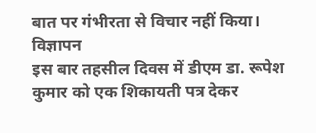बात पर गंभीरता से विचार नहीं किया।
विज्ञापन
इस बार तहसील दिवस में डीएम डा. रूपेश कुमार को एक शिकायती पत्र देकर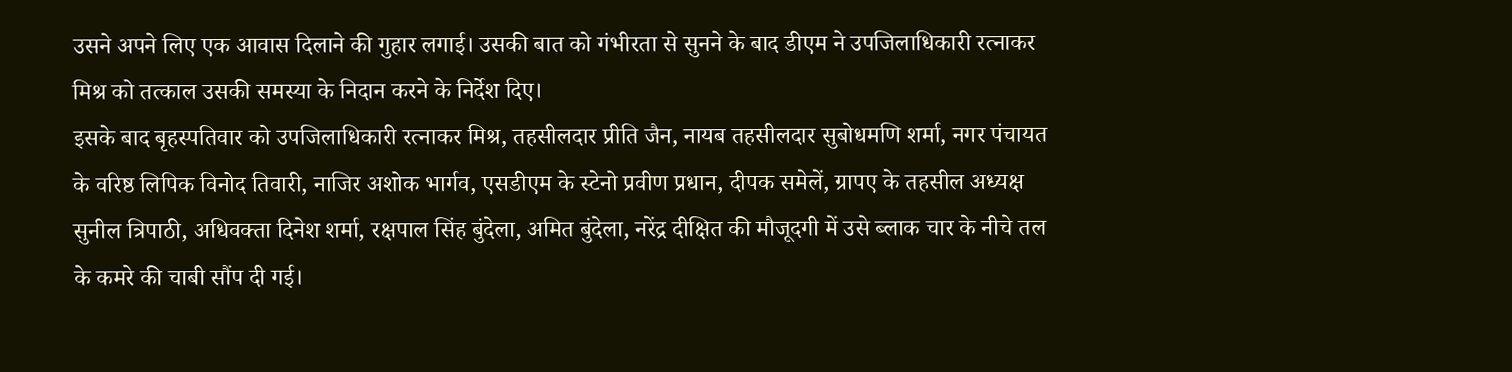उसने अपने लिए एक आवास दिलाने की गुहार लगाई। उसकी बात को गंभीरता से सुनने के बाद डीएम ने उपजिलाधिकारी रत्नाकर मिश्र को तत्काल उसकी समस्या के निदान करने के निर्देश दिए।
इसके बाद बृहस्पतिवार को उपजिलाधिकारी रत्नाकर मिश्र, तहसीलदार प्रीति जैन, नायब तहसीलदार सुबोधमणि शर्मा, नगर पंचायत के वरिष्ठ लिपिक विनोद तिवारी, नाजिर अशोक भार्गव, एसडीएम के स्टेनो प्रवीण प्रधान, दीपक समेलें, ग्रापए के तहसील अध्यक्ष सुनील त्रिपाठी, अधिवक्ता दिनेश शर्मा, रक्षपाल सिंह बुंदेला, अमित बुंदेला, नरेंद्र दीक्षित की मौजूदगी में उसे ब्लाक चार के नीचे तल के कमरे की चाबी सौंप दी गई।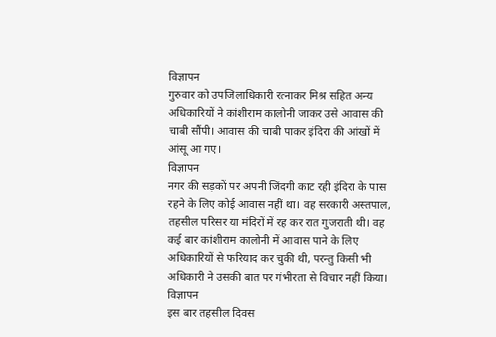विज्ञापन
गुरुवार को उपजिलाधिकारी रत्नाकर मिश्र सहित अन्य अधिकारियों ने कांशीराम कालोनी जाकर उसे आवास की चाबी सौंपी। आवास की चाबी पाकर इंदिरा की आंखों में आंसू आ गए।
विज्ञापन
नगर की सड़कों पर अपनी जिंदगी काट रही इंदिरा के पास रहने के लिए कोई आवास नहीं था। वह सरकारी अस्तपाल, तहसील परिसर या मंदिरों में रह कर रात गुजराती थी। वह कई बार कांशीराम कालोनी में आवास पाने के लिए अधिकारियों से फरियाद कर चुकी थी, परन्तु किसी भी अधिकारी ने उसकी बात पर गंभीरता से विचार नहीं किया।
विज्ञापन
इस बार तहसील दिवस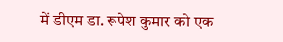में डीएम डा. रूपेश कुमार को एक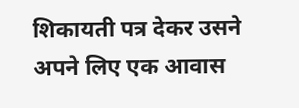शिकायती पत्र देकर उसने अपने लिए एक आवास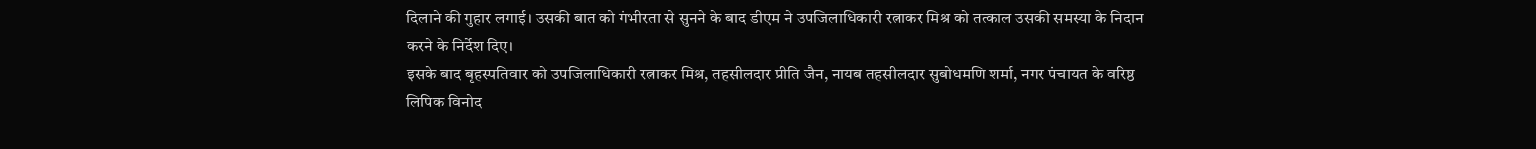दिलाने की गुहार लगाई। उसकी बात को गंभीरता से सुनने के बाद डीएम ने उपजिलाधिकारी रत्नाकर मिश्र को तत्काल उसकी समस्या के निदान करने के निर्देश दिए।
इसके बाद बृहस्पतिवार को उपजिलाधिकारी रत्नाकर मिश्र, तहसीलदार प्रीति जैन, नायब तहसीलदार सुबोधमणि शर्मा, नगर पंचायत के वरिष्ठ लिपिक विनोद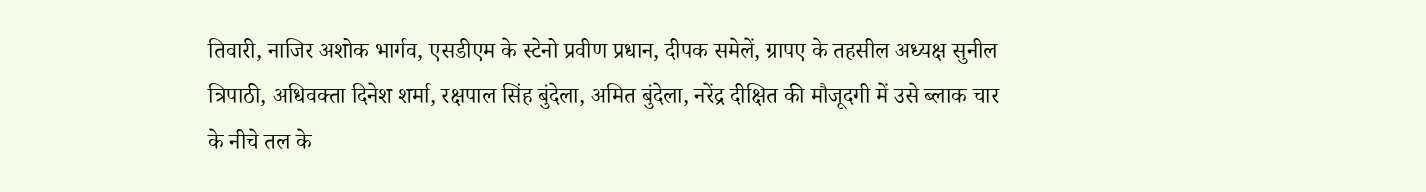तिवारी, नाजिर अशोक भार्गव, एसडीएम के स्टेनो प्रवीण प्रधान, दीपक समेलें, ग्रापए के तहसील अध्यक्ष सुनील त्रिपाठी, अधिवक्ता दिनेश शर्मा, रक्षपाल सिंह बुंदेला, अमित बुंदेला, नरेंद्र दीक्षित की मौजूदगी में उसे ब्लाक चार के नीचे तल के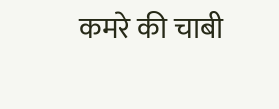कमरे की चाबी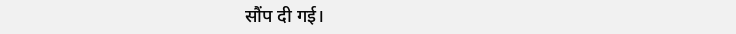सौंप दी गई।